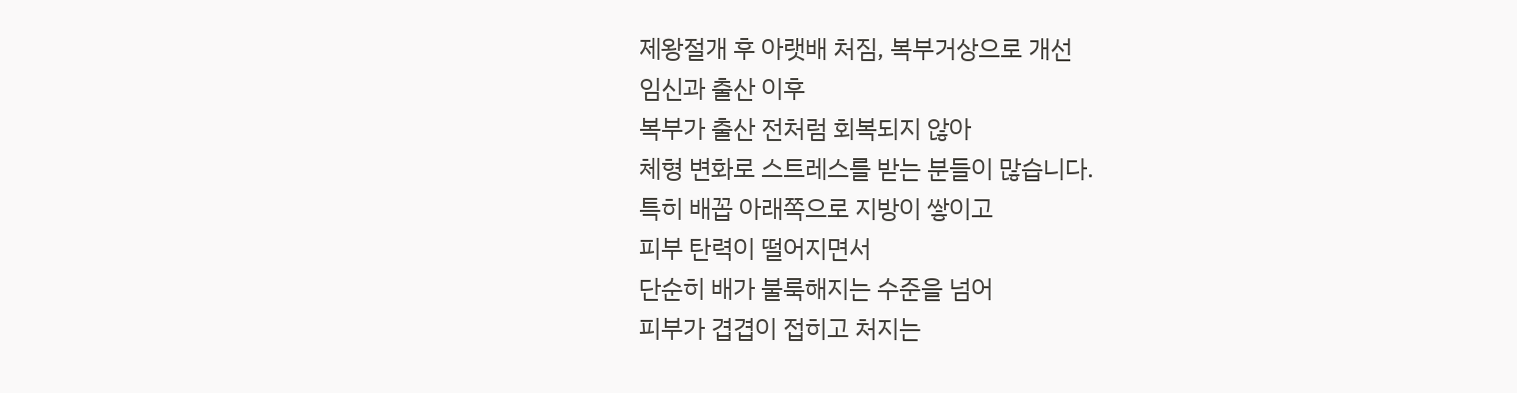제왕절개 후 아랫배 처짐, 복부거상으로 개선
임신과 출산 이후
복부가 출산 전처럼 회복되지 않아
체형 변화로 스트레스를 받는 분들이 많습니다.
특히 배꼽 아래쪽으로 지방이 쌓이고
피부 탄력이 떨어지면서
단순히 배가 불룩해지는 수준을 넘어
피부가 겹겹이 접히고 처지는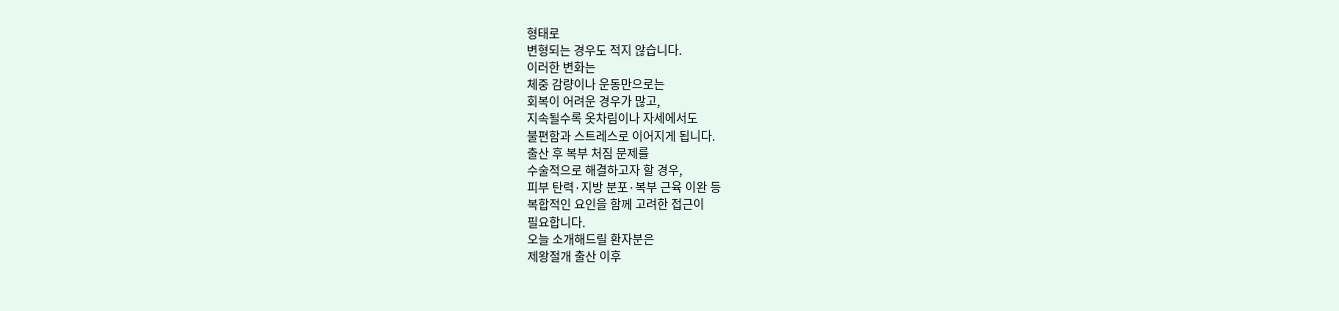형태로
변형되는 경우도 적지 않습니다.
이러한 변화는
체중 감량이나 운동만으로는
회복이 어려운 경우가 많고,
지속될수록 옷차림이나 자세에서도
불편함과 스트레스로 이어지게 됩니다.
출산 후 복부 처짐 문제를
수술적으로 해결하고자 할 경우,
피부 탄력·지방 분포·복부 근육 이완 등
복합적인 요인을 함께 고려한 접근이
필요합니다.
오늘 소개해드릴 환자분은
제왕절개 출산 이후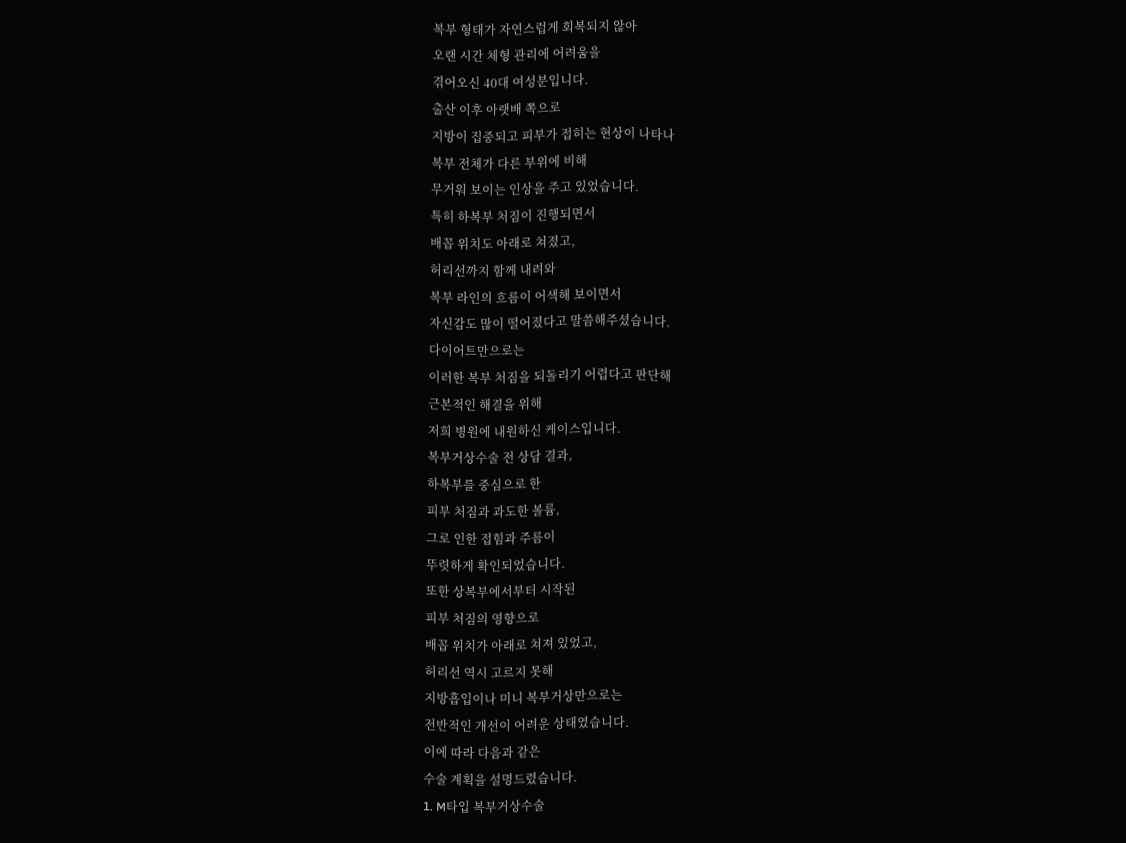복부 형태가 자연스럽게 회복되지 않아
오랜 시간 체형 관리에 어려움을
겪어오신 40대 여성분입니다.
출산 이후 아랫배 쪽으로
지방이 집중되고 피부가 접히는 현상이 나타나
복부 전체가 다른 부위에 비해
무거워 보이는 인상을 주고 있었습니다.
특히 하복부 처짐이 진행되면서
배꼽 위치도 아래로 쳐졌고,
허리선까지 함께 내려와
복부 라인의 흐름이 어색해 보이면서
자신감도 많이 떨어졌다고 말씀해주셨습니다.
다이어트만으로는
이러한 복부 처짐을 되돌리기 어렵다고 판단해
근본적인 해결을 위해
저희 병원에 내원하신 케이스입니다.
복부거상수술 전 상담 결과,
하복부를 중심으로 한
피부 처짐과 과도한 볼륨,
그로 인한 접힘과 주름이
뚜렷하게 확인되었습니다.
또한 상복부에서부터 시작된
피부 처짐의 영향으로
배꼽 위치가 아래로 쳐져 있었고,
허리선 역시 고르지 못해
지방흡입이나 미니 복부거상만으로는
전반적인 개선이 어려운 상태였습니다.
이에 따라 다음과 같은
수술 계획을 설명드렸습니다.
1. M타입 복부거상수술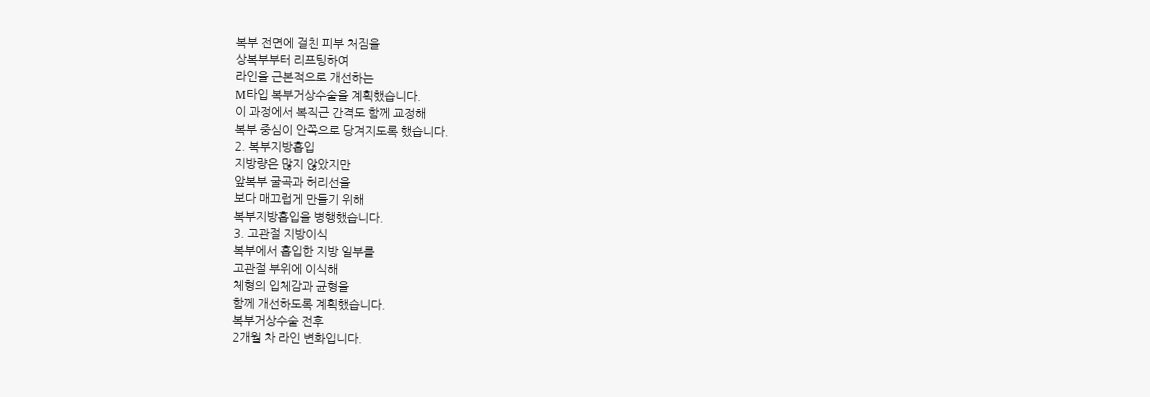복부 전면에 걸친 피부 처짐을
상복부부터 리프팅하여
라인을 근본적으로 개선하는
M타입 복부거상수술을 계획했습니다.
이 과정에서 복직근 간격도 함께 교정해
복부 중심이 안쪽으로 당겨지도록 했습니다.
2. 복부지방흡입
지방량은 많지 않았지만
앞복부 굴곡과 허리선을
보다 매끄럽게 만들기 위해
복부지방흡입을 병행했습니다.
3. 고관절 지방이식
복부에서 흡입한 지방 일부를
고관절 부위에 이식해
체형의 입체감과 균형을
함께 개선하도록 계획했습니다.
복부거상수술 전후
2개월 차 라인 변화입니다.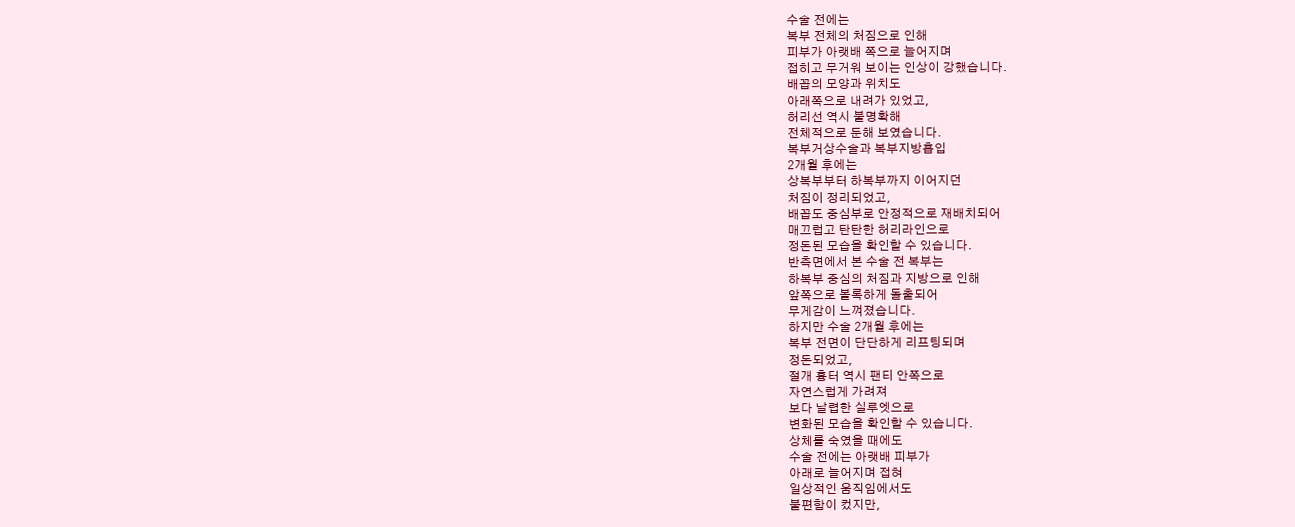수술 전에는
복부 전체의 처짐으로 인해
피부가 아랫배 쪽으로 늘어지며
접히고 무거워 보이는 인상이 강했습니다.
배꼽의 모양과 위치도
아래쪽으로 내려가 있었고,
허리선 역시 불명확해
전체적으로 둔해 보였습니다.
복부거상수술과 복부지방흡입
2개월 후에는
상복부부터 하복부까지 이어지던
처짐이 정리되었고,
배꼽도 중심부로 안정적으로 재배치되어
매끄럽고 탄탄한 허리라인으로
정돈된 모습을 확인할 수 있습니다.
반측면에서 본 수술 전 복부는
하복부 중심의 처짐과 지방으로 인해
앞쪽으로 볼록하게 돌출되어
무게감이 느껴졌습니다.
하지만 수술 2개월 후에는
복부 전면이 단단하게 리프팅되며
정돈되었고,
절개 흉터 역시 팬티 안쪽으로
자연스럽게 가려져
보다 날렵한 실루엣으로
변화된 모습을 확인할 수 있습니다.
상체를 숙였을 때에도
수술 전에는 아랫배 피부가
아래로 늘어지며 접혀
일상적인 움직임에서도
불편함이 컸지만,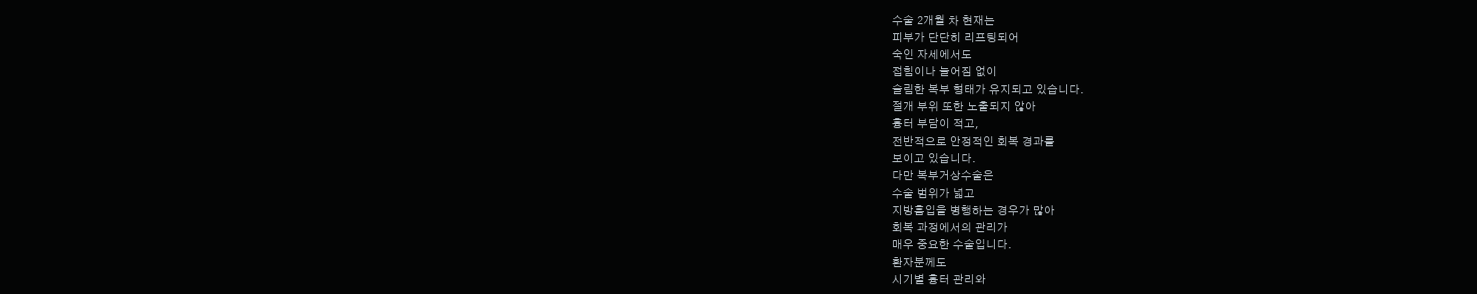수술 2개월 차 현재는
피부가 단단히 리프팅되어
숙인 자세에서도
접힘이나 늘어짐 없이
슬림한 복부 형태가 유지되고 있습니다.
절개 부위 또한 노출되지 않아
흉터 부담이 적고,
전반적으로 안정적인 회복 경과를
보이고 있습니다.
다만 복부거상수술은
수술 범위가 넓고
지방흡입을 병행하는 경우가 많아
회복 과정에서의 관리가
매우 중요한 수술입니다.
환자분께도
시기별 흉터 관리와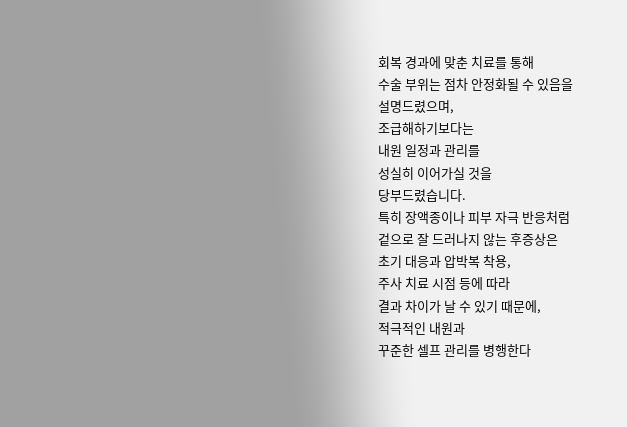회복 경과에 맞춘 치료를 통해
수술 부위는 점차 안정화될 수 있음을
설명드렸으며,
조급해하기보다는
내원 일정과 관리를
성실히 이어가실 것을
당부드렸습니다.
특히 장액종이나 피부 자극 반응처럼
겉으로 잘 드러나지 않는 후증상은
초기 대응과 압박복 착용,
주사 치료 시점 등에 따라
결과 차이가 날 수 있기 때문에,
적극적인 내원과
꾸준한 셀프 관리를 병행한다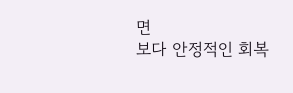면
보다 안정적인 회복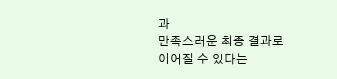과
만족스러운 최종 결과로
이어질 수 있다는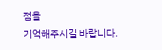점을
기억해주시길 바랍니다.